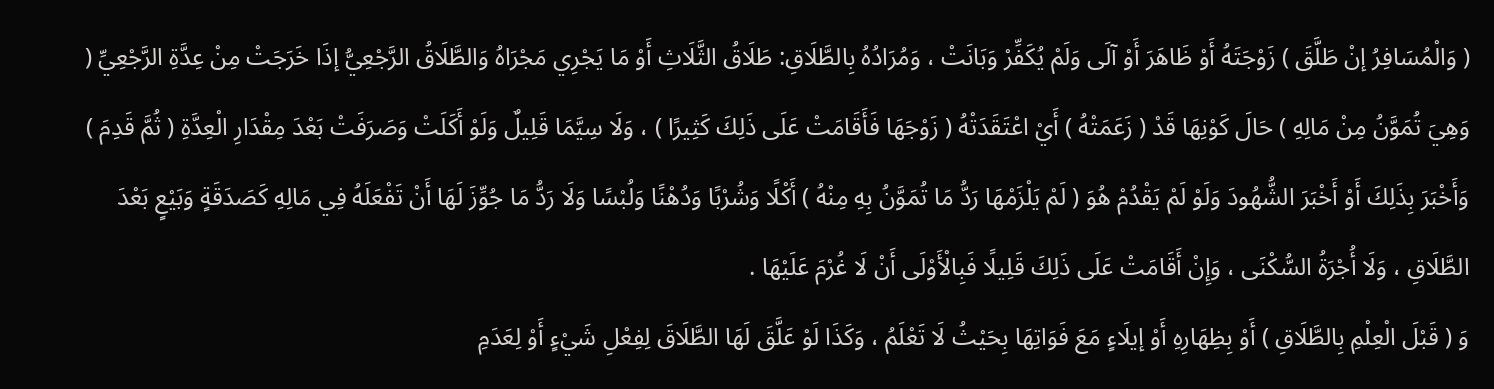( وَالْمُسَافِرُ إنْ طَلَّقَ ) زَوْجَتَهُ أَوْ ظَاهَرَ أَوْ آلَى وَلَمْ يُكَفِّرْ وَبَانَتْ ، وَمُرَادُهُ بِالطَّلَاقِ: طَلَاقُ الثَّلَاثِ أَوْ مَا يَجْرِي مَجْرَاهُ وَالطَّلَاقُ الرَّجْعِيُّ إذَا خَرَجَتْ مِنْ عِدَّةِ الرَّجْعِيِّ ( وَهِيَ تُمَوَّنُ مِنْ مَالِهِ ) حَالَ كَوْنِهَا قَدْ ( زَعَمَتْهُ ) أَيْ اعْتَقَدَتْهُ ( زَوْجَهَا فَأَقَامَتْ عَلَى ذَلِكَ كَثِيرًا ) ، وَلَا سِيَّمَا قَلِيلٌ وَلَوْ أَكَلَتْ وَصَرَفَتْ بَعْدَ مِقْدَارِ الْعِدَّةِ ( ثُمَّ قَدِمَ ) وَأَخْبَرَ بِذَلِكَ أَوْ أَخْبَرَ الشُّهُودَ وَلَوْ لَمْ يَقْدُمْ هُوَ ( لَمْ يَلْزَمْهَا رَدُّ مَا تُمَوَّنُ بِهِ مِنْهُ ) أَكْلًا وَشُرْبًا وَدُهْنًا وَلُبْسًا وَلَا رَدُّ مَا جُوِّزَ لَهَا أَنْ تَفْعَلَهُ فِي مَالِهِ كَصَدَقَةٍ وَبَيْعٍ بَعْدَ الطَّلَاقِ ، وَلَا أُجْرَةُ السُّكْنَى ، وَإِنْ أَقَامَتْ عَلَى ذَلِكَ قَلِيلًا فَبِالْأَوْلَى أَنْ لَا غُرْمَ عَلَيْهَا .
وَ ( قَبْلَ الْعِلْمِ بِالطَّلَاقِ ) أَوْ بِظِهَارِهِ أَوْ إيلَاءٍ مَعَ فَوَاتِهَا بِحَيْثُ لَا تَعْلَمُ ، وَكَذَا لَوْ عَلَّقَ لَهَا الطَّلَاقَ لِفِعْلِ شَيْءٍ أَوْ لِعَدَمِ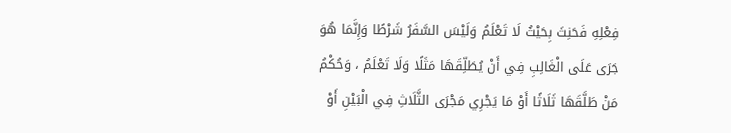فِعْلِهِ فَحَنِثَ بِحَيْثُ لَا تَعْلَمُ وَلَيْسَ السَّفَرُ شَرْطًا وَإِنَّمَا هُوَ جَرَى عَلَى الْغَالِبِ فِي أَنْ يُطَلِّقَهَا مَثَلًا وَلَا تَعْلَمُ ، وَحُكْمُ مَنْ طَلَّقَهَا ثَلَاثًا أَوْ مَا يَجْرِي مَجْرَى الثَّلَاثِ فِي الْبَيْنِ أَوْ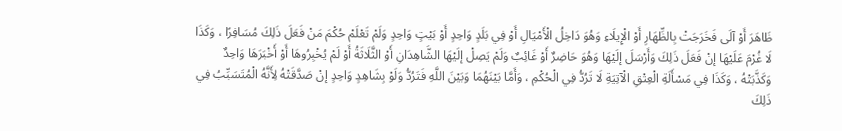ظَاهَرَ أَوْ آلَى فَخَرَجَتْ بِالظِّهَارِ أَوْ الْإِيلَاءِ وَهُوَ دَاخِلُ الْأَمْيَالِ أَوْ فِي بَلَدٍ وَاحِدٍ أَوْ بَيْتٍ وَاحِدٍ وَلَمْ تَعْلَمْ حُكْمَ مَنْ فَعَلَ ذَلِكَ مُسَافِرًا ، وَكَذَا لَا غُرْمَ عَلَيْهَا إنْ فَعَلَ ذَلِكَ وَأَرْسَلَ إلَيْهَا وَهُوَ حَاضِرٌ أَوْ غَائِبٌ وَلَمْ يَصِلْ إلَيْهَا الشَّاهِدَانِ أَوْ الثَّلَاثَةُ أَوْ لَمْ يُخْبِرُوهَا أَوْ أَخْبَرَهَا وَاحِدٌ وَكَذَّبَتْهُ ، وَكَذَا فِي مَسْأَلَةِ الْعِتْقِ الْآتِيَةِ لَا تَرُدُّ فِي الْحُكْمِ ، وَأَمَّا بَيْنَهُمَا وَبَيْنَ اللَّهِ فَتَرُدُّ وَلَوْ بِشَاهِدٍ وَاحِدٍ إنْ صَدَّقَتْهُ لِأَنَّهُ الْمُتَسَبِّبُ فِي ذَلِكَ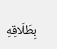بِطَلَاقِهِ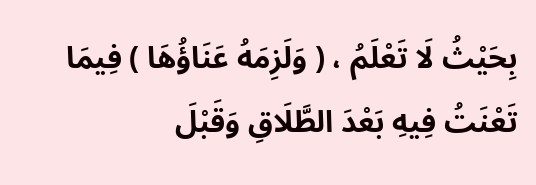بِحَيْثُ لَا تَعْلَمُ ، ( وَلَزِمَهُ عَنَاؤُهَا ) فِيمَا تَعْنَتُ فِيهِ بَعْدَ الطَّلَاقِ وَقَبْلَ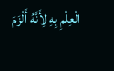الْعِلْمِ بِهِ لِأَنَّهُ أَلْزَمَ